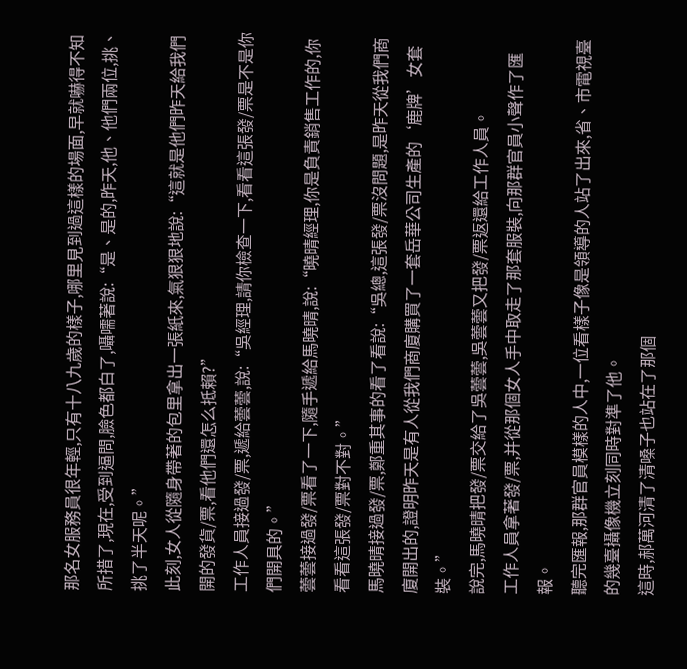那名女服務員很年輕,只有十八九歲的樣子,哪里見到過這樣的場面,早就嚇得不知所措了,現在,受到逼問,臉色都白了,囁嚅著說:“是、是的,昨天,他、他們兩位,挑、挑了半天呢。”
此刻,女人從隨身帶著的包里拿出一張紙來,氣狠狠地說:“這就是他們昨天給我們開的發貨/票,看他們還怎么抵賴?”
工作人員接過發/票,遞給蕓蕓,說:“吳經理,請你檢查一下,看看這張發/票是不是你們開具的。”
蕓蕓接過發/票看了一下,隨手遞給馬曉晴,說:“曉晴經理,你是負責銷售工作的,你看看這張發/票對不對。”
馬曉晴接過發/票,鄭重其事的看了看說:“吳總,這張發/票沒問題,是昨天從我們商廈開出的,證明昨天是有人從我們商廈購買了一套岳華公司生產的‘鹿牌’女套裝。”
說完,馬曉晴把發/票交給了吳蕓蕓,吳蕓蕓又把發/票返還給工作人員。
工作人員拿著發/票,并從那個女人手中取走了那套服裝,向那群官員小聲作了匯報。
聽完匯報,那群官員模樣的人中,一位看樣子像是領導的人站了出來,省、市電視臺的幾臺攝像機立刻同時對準了他。
這時,郝萬河清了清嗓子也站在了那個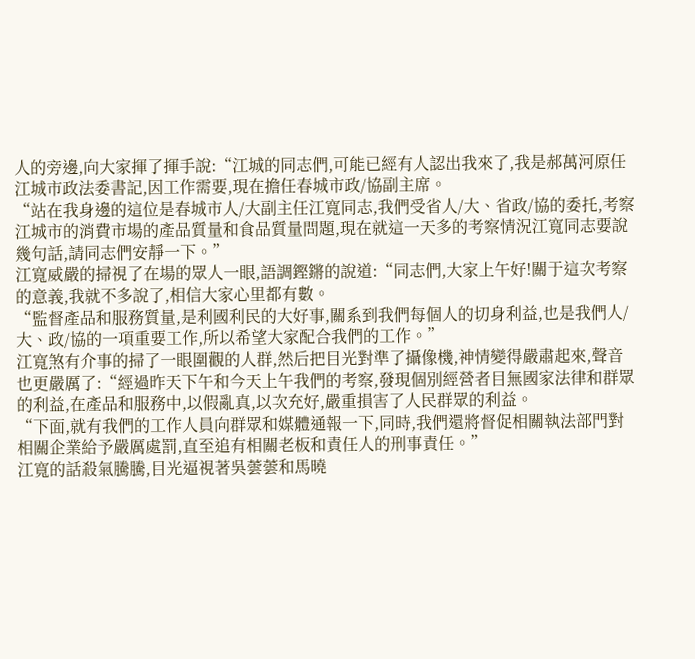人的旁邊,向大家揮了揮手說:“江城的同志們,可能已經有人認出我來了,我是郝萬河原任江城市政法委書記,因工作需要,現在擔任春城市政/協副主席。
“站在我身邊的這位是春城市人/大副主任江寬同志,我們受省人/大、省政/協的委托,考察江城市的消費市場的產品質量和食品質量問題,現在就這一天多的考察情況江寬同志要說幾句話,請同志們安靜一下。”
江寬威嚴的掃視了在場的眾人一眼,語調鏗鏘的說道:“同志們,大家上午好!關于這次考察的意義,我就不多說了,相信大家心里都有數。
“監督產品和服務質量,是利國利民的大好事,關系到我們每個人的切身利益,也是我們人/大、政/協的一項重要工作,所以希望大家配合我們的工作。”
江寬煞有介事的掃了一眼圍觀的人群,然后把目光對準了攝像機,神情變得嚴肅起來,聲音也更嚴厲了:“經過昨天下午和今天上午我們的考察,發現個別經營者目無國家法律和群眾的利益,在產品和服務中,以假亂真,以次充好,嚴重損害了人民群眾的利益。
“下面,就有我們的工作人員向群眾和媒體通報一下,同時,我們還將督促相關執法部門對相關企業給予嚴厲處罰,直至追有相關老板和責任人的刑事責任。”
江寬的話殺氣騰騰,目光逼視著吳蕓蕓和馬曉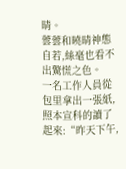晴。
蕓蕓和曉晴神態自若,絲毫也看不出驚慌之色。
一名工作人員從包里拿出一張紙,照本宣科的讀了起來:“昨天下午,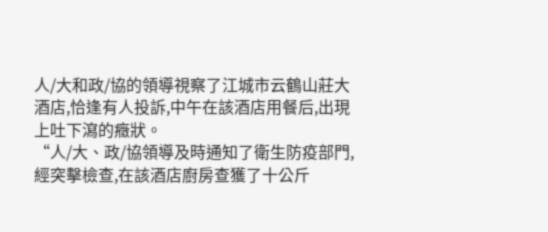人/大和政/協的領導視察了江城市云鶴山莊大酒店,恰逢有人投訴,中午在該酒店用餐后,出現上吐下瀉的癥狀。
“人/大、政/協領導及時通知了衛生防疫部門,經突擊檢查,在該酒店廚房查獲了十公斤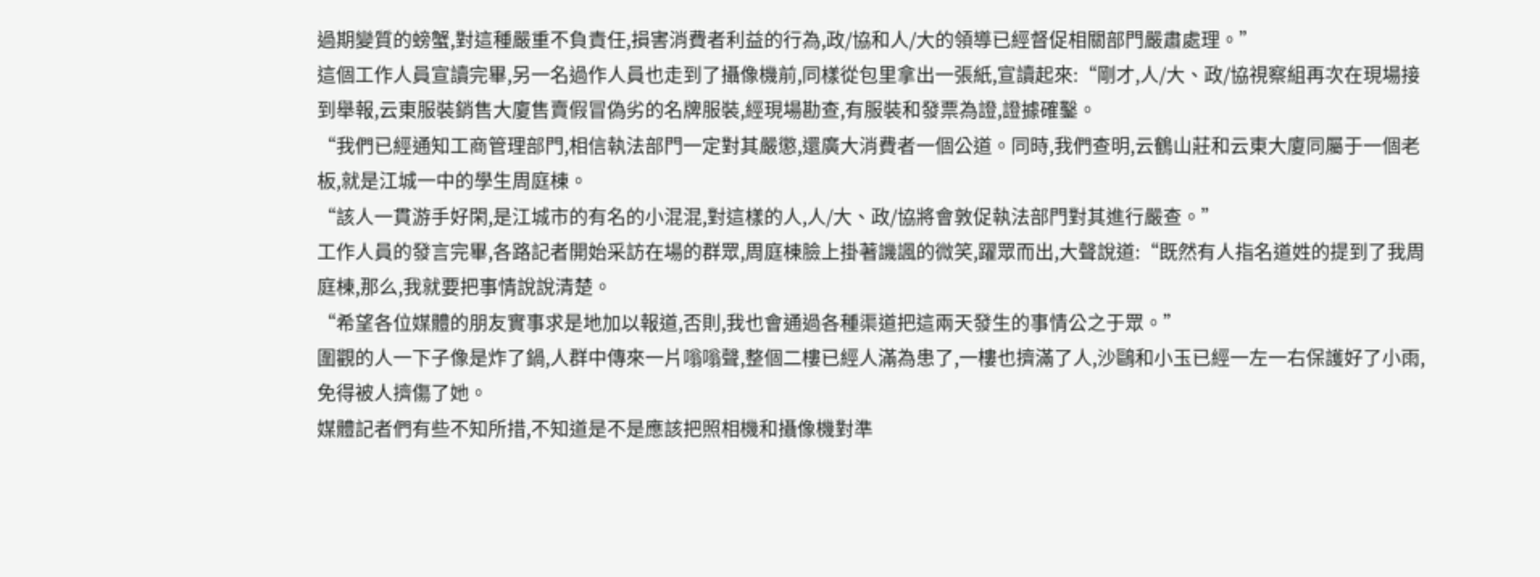過期變質的螃蟹,對這種嚴重不負責任,損害消費者利益的行為,政/協和人/大的領導已經督促相關部門嚴肅處理。”
這個工作人員宣讀完畢,另一名過作人員也走到了攝像機前,同樣從包里拿出一張紙,宣讀起來:“剛才,人/大、政/協視察組再次在現場接到舉報,云東服裝銷售大廈售賣假冒偽劣的名牌服裝,經現場勘查,有服裝和發票為證,證據確鑿。
“我們已經通知工商管理部門,相信執法部門一定對其嚴懲,還廣大消費者一個公道。同時,我們查明,云鶴山莊和云東大廈同屬于一個老板,就是江城一中的學生周庭棟。
“該人一貫游手好閑,是江城市的有名的小混混,對這樣的人,人/大、政/協將會敦促執法部門對其進行嚴查。”
工作人員的發言完畢,各路記者開始采訪在場的群眾,周庭棟臉上掛著譏諷的微笑,躍眾而出,大聲說道:“既然有人指名道姓的提到了我周庭棟,那么,我就要把事情說說清楚。
“希望各位媒體的朋友實事求是地加以報道,否則,我也會通過各種渠道把這兩天發生的事情公之于眾。”
圍觀的人一下子像是炸了鍋,人群中傳來一片嗡嗡聲,整個二樓已經人滿為患了,一樓也擠滿了人,沙鷗和小玉已經一左一右保護好了小雨,免得被人擠傷了她。
媒體記者們有些不知所措,不知道是不是應該把照相機和攝像機對準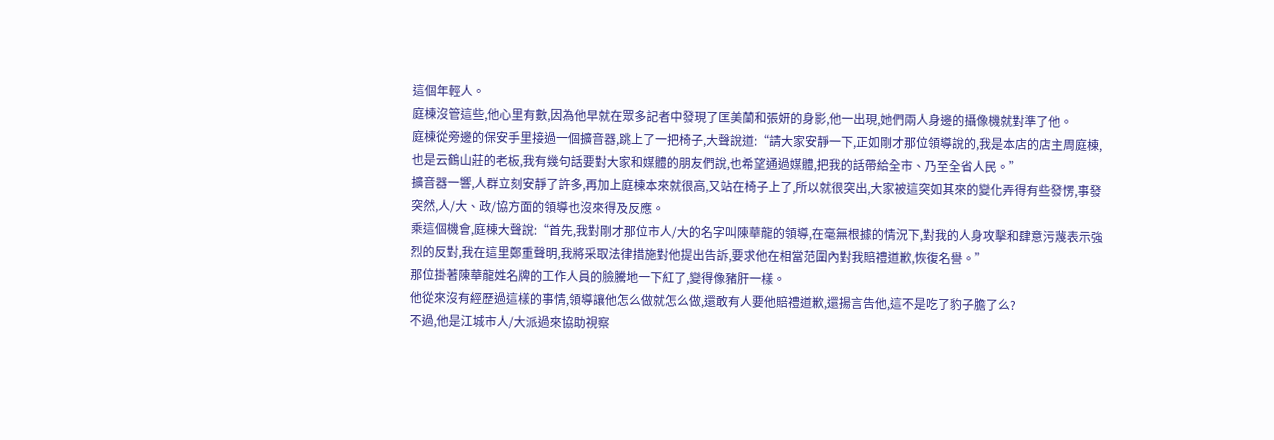這個年輕人。
庭棟沒管這些,他心里有數,因為他早就在眾多記者中發現了匡美蘭和張妍的身影,他一出現,她們兩人身邊的攝像機就對準了他。
庭棟從旁邊的保安手里接過一個擴音器,跳上了一把椅子,大聲說道:“請大家安靜一下,正如剛才那位領導說的,我是本店的店主周庭棟,也是云鶴山莊的老板,我有幾句話要對大家和媒體的朋友們說,也希望通過媒體,把我的話帶給全市、乃至全省人民。”
擴音器一響,人群立刻安靜了許多,再加上庭棟本來就很高,又站在椅子上了,所以就很突出,大家被這突如其來的變化弄得有些發愣,事發突然,人/大、政/協方面的領導也沒來得及反應。
乘這個機會,庭棟大聲說:“首先,我對剛才那位市人/大的名字叫陳華龍的領導,在毫無根據的情況下,對我的人身攻擊和肆意污蔑表示強烈的反對,我在這里鄭重聲明,我將采取法律措施對他提出告訴,要求他在相當范圍內對我賠禮道歉,恢復名譽。”
那位掛著陳華龍姓名牌的工作人員的臉騰地一下紅了,變得像豬肝一樣。
他從來沒有經歷過這樣的事情,領導讓他怎么做就怎么做,還敢有人要他賠禮道歉,還揚言告他,這不是吃了豹子膽了么?
不過,他是江城市人/大派過來協助視察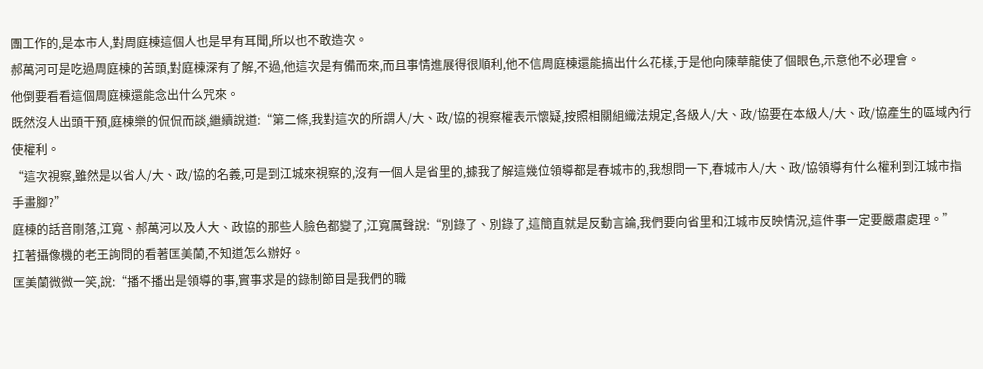團工作的,是本市人,對周庭棟這個人也是早有耳聞,所以也不敢造次。
郝萬河可是吃過周庭棟的苦頭,對庭棟深有了解,不過,他這次是有備而來,而且事情進展得很順利,他不信周庭棟還能搞出什么花樣,于是他向陳華龍使了個眼色,示意他不必理會。
他倒要看看這個周庭棟還能念出什么咒來。
既然沒人出頭干預,庭棟樂的侃侃而談,繼續說道:“第二條,我對這次的所謂人/大、政/協的視察權表示懷疑,按照相關組織法規定,各級人/大、政/協要在本級人/大、政/協產生的區域內行使權利。
“這次視察,雖然是以省人/大、政/協的名義,可是到江城來視察的,沒有一個人是省里的,據我了解這幾位領導都是春城市的,我想問一下,春城市人/大、政/協領導有什么權利到江城市指手畫腳?”
庭棟的話音剛落,江寬、郝萬河以及人大、政協的那些人臉色都變了,江寬厲聲說:“別錄了、別錄了,這簡直就是反動言論,我們要向省里和江城市反映情況,這件事一定要嚴肅處理。”
扛著攝像機的老王詢問的看著匡美蘭,不知道怎么辦好。
匡美蘭微微一笑,說:“播不播出是領導的事,實事求是的錄制節目是我們的職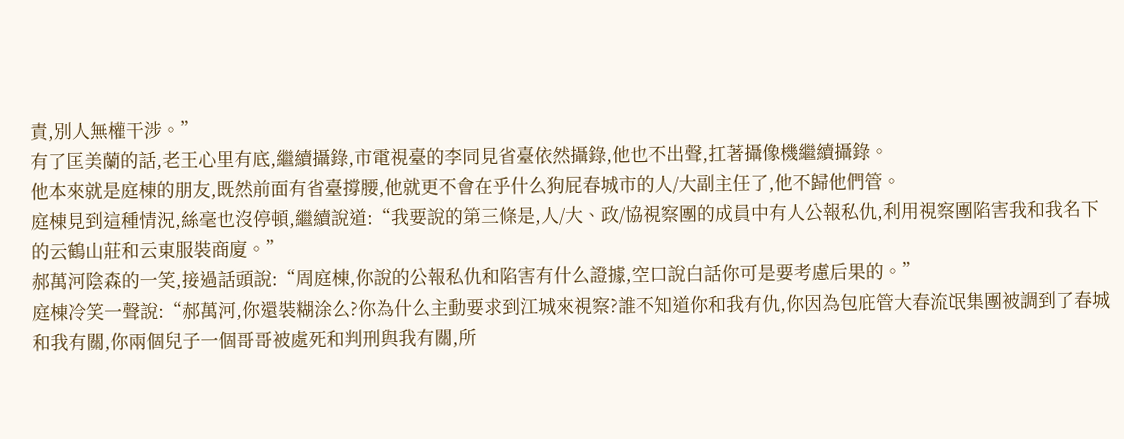責,別人無權干涉。”
有了匡美蘭的話,老王心里有底,繼續攝錄,市電視臺的李同見省臺依然攝錄,他也不出聲,扛著攝像機繼續攝錄。
他本來就是庭棟的朋友,既然前面有省臺撐腰,他就更不會在乎什么狗屁春城市的人/大副主任了,他不歸他們管。
庭棟見到這種情況,絲毫也沒停頓,繼續說道:“我要說的第三條是,人/大、政/協視察團的成員中有人公報私仇,利用視察團陷害我和我名下的云鶴山莊和云東服裝商廈。”
郝萬河陰森的一笑,接過話頭說:“周庭棟,你說的公報私仇和陷害有什么證據,空口說白話你可是要考慮后果的。”
庭棟冷笑一聲說:“郝萬河,你還裝糊涂么?你為什么主動要求到江城來視察?誰不知道你和我有仇,你因為包庇管大春流氓集團被調到了春城和我有關,你兩個兒子一個哥哥被處死和判刑與我有關,所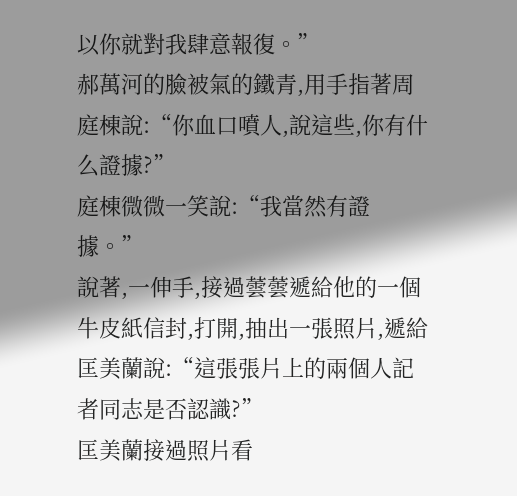以你就對我肆意報復。”
郝萬河的臉被氣的鐵青,用手指著周庭棟說:“你血口噴人,說這些,你有什么證據?”
庭棟微微一笑說:“我當然有證據。”
說著,一伸手,接過蕓蕓遞給他的一個牛皮紙信封,打開,抽出一張照片,遞給匡美蘭說:“這張張片上的兩個人記者同志是否認識?”
匡美蘭接過照片看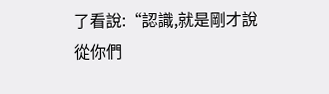了看說:“認識,就是剛才說從你們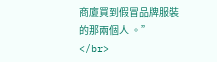商廈買到假冒品牌服裝的那兩個人 。”
</br>